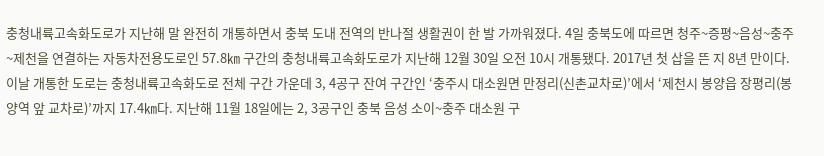충청내륙고속화도로가 지난해 말 완전히 개통하면서 충북 도내 전역의 반나절 생활권이 한 발 가까워졌다. 4일 충북도에 따르면 청주~증평~음성~충주~제천을 연결하는 자동차전용도로인 57.8㎞ 구간의 충청내륙고속화도로가 지난해 12월 30일 오전 10시 개통됐다. 2017년 첫 삽을 뜬 지 8년 만이다.이날 개통한 도로는 충청내륙고속화도로 전체 구간 가운데 3, 4공구 잔여 구간인 ‘충주시 대소원면 만정리(신촌교차로)’에서 ‘제천시 봉양읍 장평리(봉양역 앞 교차로)’까지 17.4㎞다. 지난해 11월 18일에는 2, 3공구인 충북 음성 소이~충주 대소원 구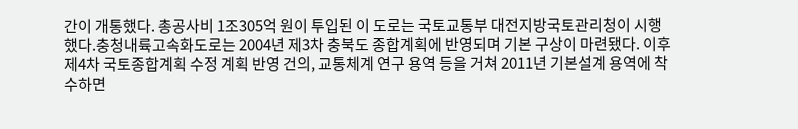간이 개통했다. 총공사비 1조305억 원이 투입된 이 도로는 국토교통부 대전지방국토관리청이 시행했다.충청내륙고속화도로는 2004년 제3차 충북도 종합계획에 반영되며 기본 구상이 마련됐다. 이후 제4차 국토종합계획 수정 계획 반영 건의, 교통체계 연구 용역 등을 거쳐 2011년 기본설계 용역에 착수하면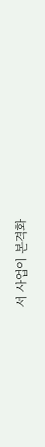서 사업이 본격화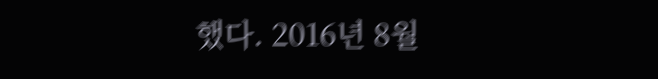했다. 2016년 8월